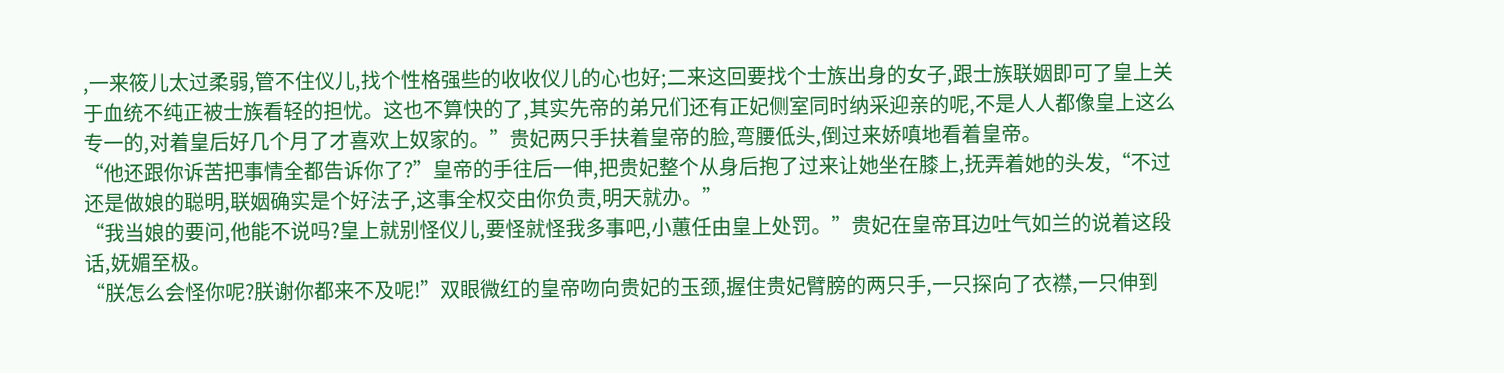,一来筱儿太过柔弱,管不住仪儿,找个性格强些的收收仪儿的心也好;二来这回要找个士族出身的女子,跟士族联姻即可了皇上关于血统不纯正被士族看轻的担忧。这也不算快的了,其实先帝的弟兄们还有正妃侧室同时纳采迎亲的呢,不是人人都像皇上这么专一的,对着皇后好几个月了才喜欢上奴家的。”贵妃两只手扶着皇帝的脸,弯腰低头,倒过来娇嗔地看着皇帝。
“他还跟你诉苦把事情全都告诉你了?”皇帝的手往后一伸,把贵妃整个从身后抱了过来让她坐在膝上,抚弄着她的头发,“不过还是做娘的聪明,联姻确实是个好法子,这事全权交由你负责,明天就办。”
“我当娘的要问,他能不说吗?皇上就别怪仪儿,要怪就怪我多事吧,小蕙任由皇上处罚。”贵妃在皇帝耳边吐气如兰的说着这段话,妩媚至极。
“朕怎么会怪你呢?朕谢你都来不及呢!”双眼微红的皇帝吻向贵妃的玉颈,握住贵妃臂膀的两只手,一只探向了衣襟,一只伸到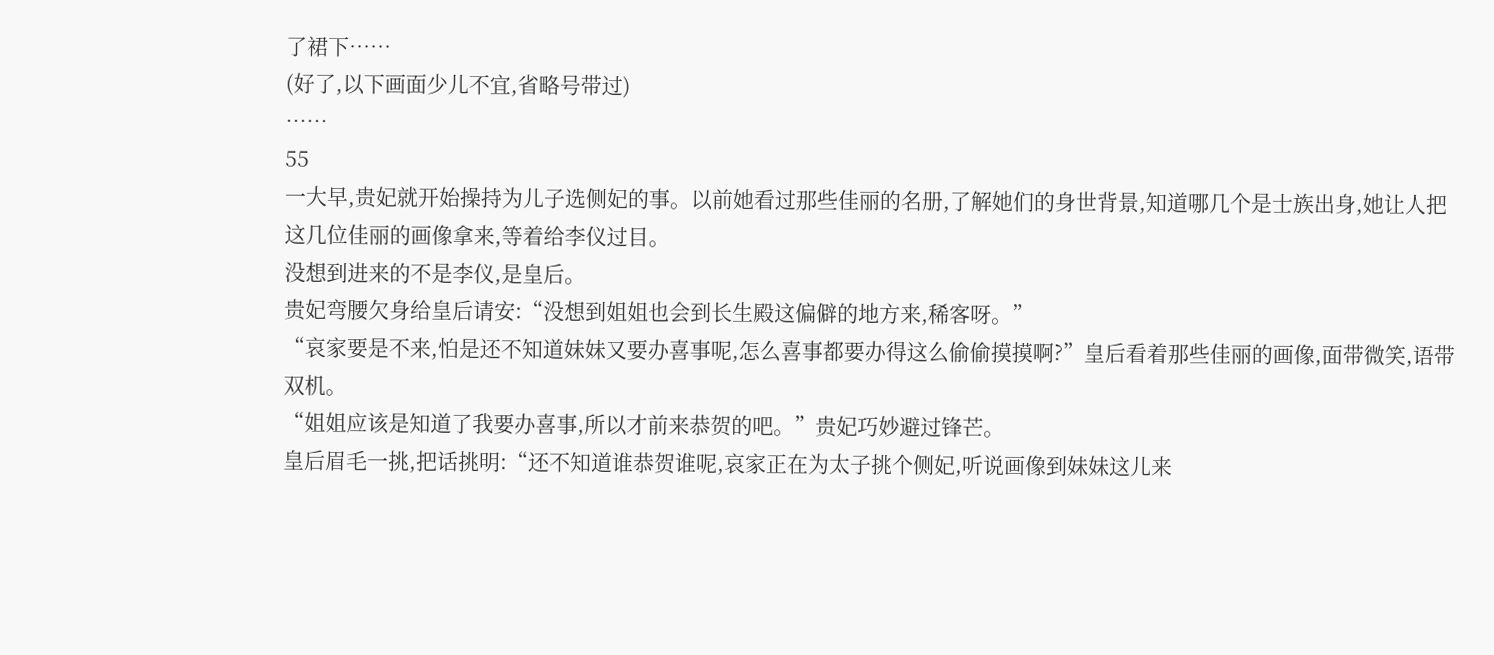了裙下……
(好了,以下画面少儿不宜,省略号带过)
……
55
一大早,贵妃就开始操持为儿子选侧妃的事。以前她看过那些佳丽的名册,了解她们的身世背景,知道哪几个是士族出身,她让人把这几位佳丽的画像拿来,等着给李仪过目。
没想到进来的不是李仪,是皇后。
贵妃弯腰欠身给皇后请安:“没想到姐姐也会到长生殿这偏僻的地方来,稀客呀。”
“哀家要是不来,怕是还不知道妹妹又要办喜事呢,怎么喜事都要办得这么偷偷摸摸啊?”皇后看着那些佳丽的画像,面带微笑,语带双机。
“姐姐应该是知道了我要办喜事,所以才前来恭贺的吧。”贵妃巧妙避过锋芒。
皇后眉毛一挑,把话挑明:“还不知道谁恭贺谁呢,哀家正在为太子挑个侧妃,听说画像到妹妹这儿来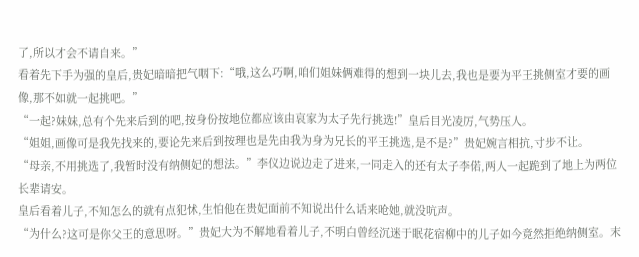了,所以才会不请自来。”
看着先下手为强的皇后,贵妃暗暗把气咽下:“哦,这么巧啊,咱们姐妹俩难得的想到一块儿去,我也是要为平王挑侧室才要的画像,那不如就一起挑吧。”
“一起?妹妹,总有个先来后到的吧,按身份按地位都应该由哀家为太子先行挑选!”皇后目光凌厉,气势压人。
“姐姐,画像可是我先找来的,要论先来后到按理也是先由我为身为兄长的平王挑选,是不是?”贵妃婉言相抗,寸步不让。
“母亲,不用挑选了,我暂时没有纳侧妃的想法。”李仪边说边走了进来,一同走入的还有太子李偌,两人一起跪到了地上为两位长辈请安。
皇后看着儿子,不知怎么的就有点犯怵,生怕他在贵妃面前不知说出什么话来呛她,就没吭声。
“为什么?这可是你父王的意思呀。”贵妃大为不解地看着儿子,不明白曾经沉迷于眠花宿柳中的儿子如今竟然拒绝纳侧室。末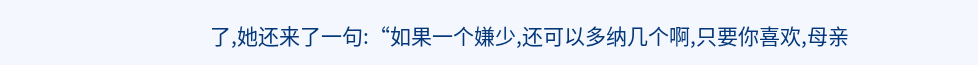了,她还来了一句:“如果一个嫌少,还可以多纳几个啊,只要你喜欢,母亲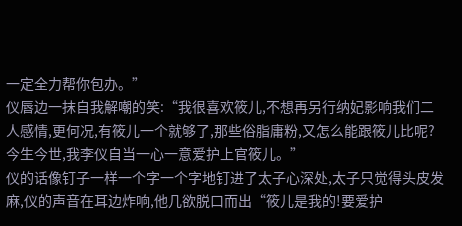一定全力帮你包办。”
仪唇边一抹自我解嘲的笑:“我很喜欢筱儿,不想再另行纳妃影响我们二人感情,更何况,有筱儿一个就够了,那些俗脂庸粉,又怎么能跟筱儿比呢?今生今世,我李仪自当一心一意爱护上官筱儿。”
仪的话像钉子一样一个字一个字地钉进了太子心深处,太子只觉得头皮发麻,仪的声音在耳边炸响,他几欲脱口而出“筱儿是我的!要爱护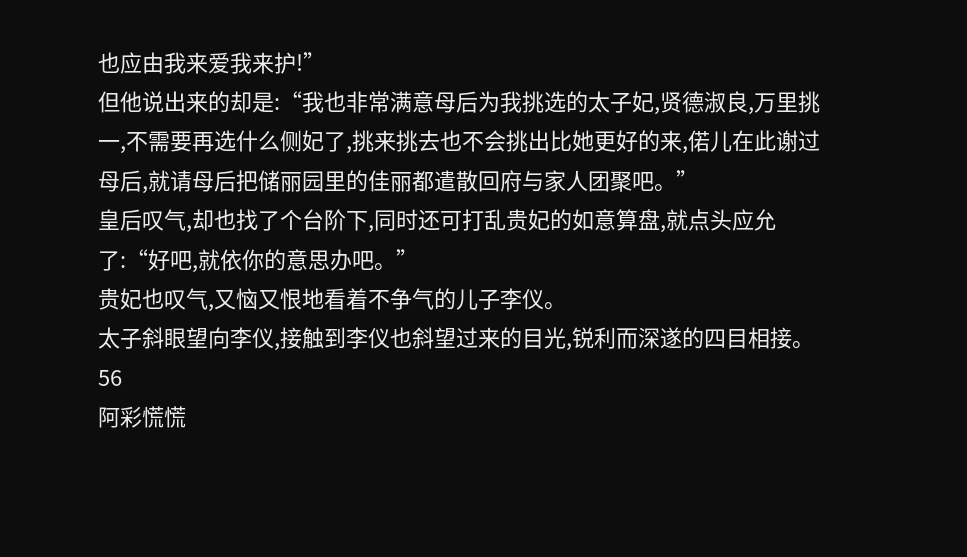也应由我来爱我来护!”
但他说出来的却是:“我也非常满意母后为我挑选的太子妃,贤德淑良,万里挑一,不需要再选什么侧妃了,挑来挑去也不会挑出比她更好的来,偌儿在此谢过母后,就请母后把储丽园里的佳丽都遣散回府与家人团聚吧。”
皇后叹气,却也找了个台阶下,同时还可打乱贵妃的如意算盘,就点头应允了:“好吧,就依你的意思办吧。”
贵妃也叹气,又恼又恨地看着不争气的儿子李仪。
太子斜眼望向李仪,接触到李仪也斜望过来的目光,锐利而深遂的四目相接。
56
阿彩慌慌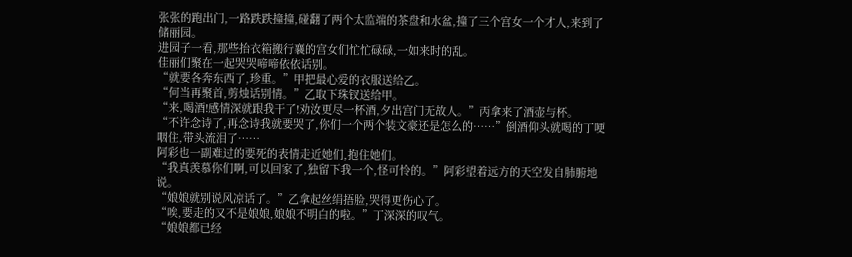张张的跑出门,一路跌跌撞撞,碰翻了两个太监端的茶盘和水盆,撞了三个宫女一个才人,来到了储丽园。
进园子一看,那些抬衣箱搬行襄的宫女们忙忙碌碌,一如来时的乱。
佳丽们聚在一起哭哭啼啼依依话别。
“就要各奔东西了,珍重。”甲把最心爱的衣服送给乙。
“何当再聚首,剪烛话别情。”乙取下珠钗送给甲。
“来,喝酒!感情深就跟我干了!劝汝更尽一杯酒,夕出宫门无故人。”丙拿来了酒壶与杯。
“不许念诗了,再念诗我就要哭了,你们一个两个装文豪还是怎么的……”倒酒仰头就喝的丁哽咽住,带头流泪了……
阿彩也一副难过的要死的表情走近她们,抱住她们。
“我真羡慕你们啊,可以回家了,独留下我一个,怪可怜的。”阿彩望着远方的天空发自肺腑地说。
“娘娘就别说风凉话了。”乙拿起丝绢捂脸,哭得更伤心了。
“唉,要走的又不是娘娘,娘娘不明白的啦。”丁深深的叹气。
“娘娘都已经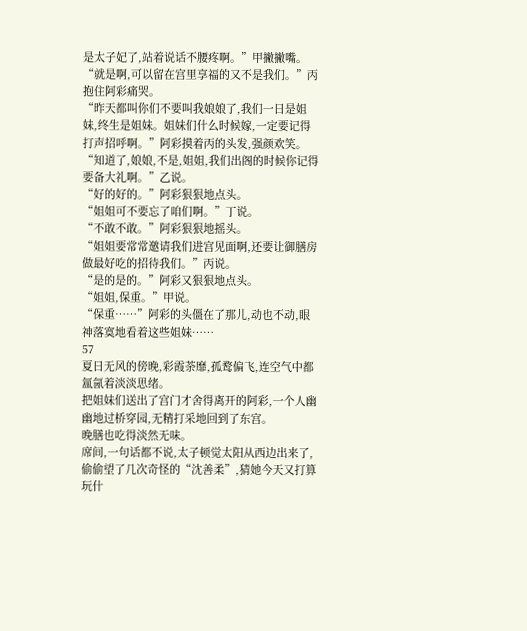是太子妃了,站着说话不腰疼啊。”甲撇撇嘴。
“就是啊,可以留在宫里享福的又不是我们。”丙抱住阿彩痛哭。
“昨天都叫你们不要叫我娘娘了,我们一日是姐妹,终生是姐妹。姐妹们什么时候嫁,一定要记得打声招呼啊。”阿彩摸着丙的头发,强颜欢笑。
“知道了,娘娘,不是,姐姐,我们出阁的时候你记得要备大礼啊。”乙说。
“好的好的。”阿彩狠狠地点头。
“姐姐可不要忘了咱们啊。”丁说。
“不敢不敢。”阿彩狠狠地摇头。
“姐姐要常常邀请我们进宫见面啊,还要让御膳房做最好吃的招待我们。”丙说。
“是的是的。”阿彩又狠狠地点头。
“姐姐,保重。”甲说。
“保重……”阿彩的头僵在了那儿,动也不动,眼神落寞地看着这些姐妹……
57
夏日无风的傍晚,彩霞荼靡,孤鹜偏飞,连空气中都氲氤着淡淡思绪。
把姐妹们送出了宫门才舍得离开的阿彩,一个人幽幽地过桥穿园,无精打采地回到了东宫。
晚膳也吃得淡然无味。
席间,一句话都不说,太子顿觉太阳从西边出来了,偷偷望了几次奇怪的“沈善柔”,猜她今天又打算玩什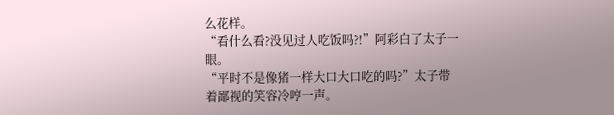么花样。
“看什么看?没见过人吃饭吗?!”阿彩白了太子一眼。
“平时不是像猪一样大口大口吃的吗?”太子带着鄙视的笑容冷哼一声。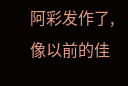阿彩发作了,像以前的佳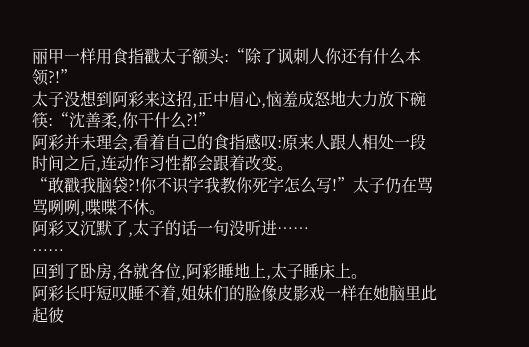丽甲一样用食指戳太子额头:“除了讽刺人你还有什么本领?!”
太子没想到阿彩来这招,正中眉心,恼羞成怒地大力放下碗筷:“沈善柔,你干什么?!”
阿彩并未理会,看着自己的食指感叹:原来人跟人相处一段时间之后,连动作习性都会跟着改变。
“敢戳我脑袋?!你不识字我教你死字怎么写!”太子仍在骂骂咧咧,喋喋不休。
阿彩又沉默了,太子的话一句没听进……
……
回到了卧房,各就各位,阿彩睡地上,太子睡床上。
阿彩长吁短叹睡不着,姐妹们的脸像皮影戏一样在她脑里此起彼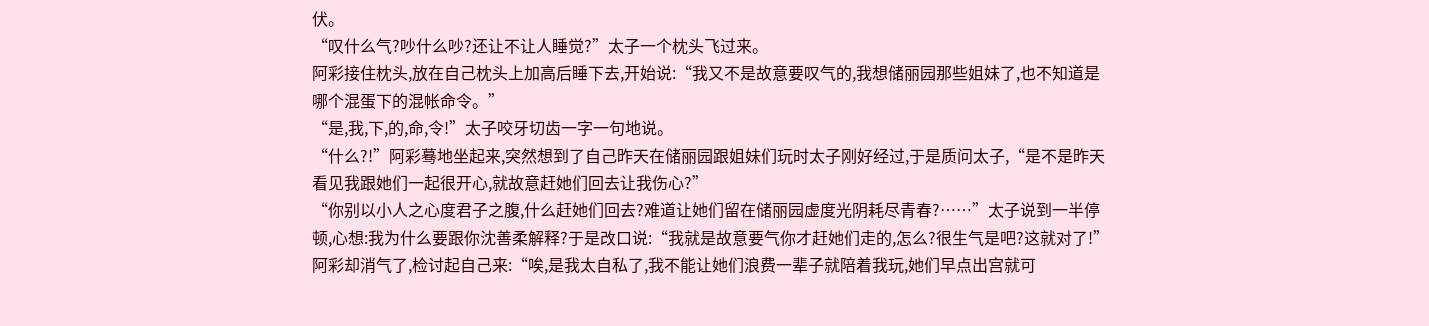伏。
“叹什么气?吵什么吵?还让不让人睡觉?”太子一个枕头飞过来。
阿彩接住枕头,放在自己枕头上加高后睡下去,开始说:“我又不是故意要叹气的,我想储丽园那些姐妹了,也不知道是哪个混蛋下的混帐命令。”
“是,我,下,的,命,令!”太子咬牙切齿一字一句地说。
“什么?!”阿彩蓦地坐起来,突然想到了自己昨天在储丽园跟姐妹们玩时太子刚好经过,于是质问太子,“是不是昨天看见我跟她们一起很开心,就故意赶她们回去让我伤心?”
“你别以小人之心度君子之腹,什么赶她们回去?难道让她们留在储丽园虚度光阴耗尽青春?……”太子说到一半停顿,心想:我为什么要跟你沈善柔解释?于是改口说:“我就是故意要气你才赶她们走的,怎么?很生气是吧?这就对了!”
阿彩却消气了,检讨起自己来:“唉,是我太自私了,我不能让她们浪费一辈子就陪着我玩,她们早点出宫就可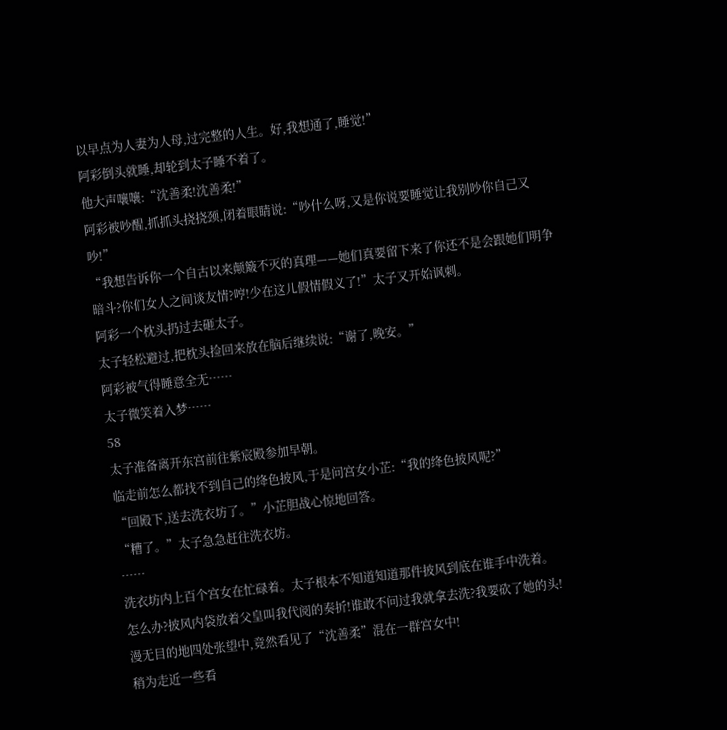以早点为人妻为人母,过完整的人生。好,我想通了,睡觉!”
阿彩倒头就睡,却轮到太子睡不着了。
他大声嚷嚷:“沈善柔!沈善柔!”
阿彩被吵醒,抓抓头挠挠颈,闭着眼睛说:“吵什么呀,又是你说要睡觉让我别吵你自己又吵!”
“我想告诉你一个自古以来颠簸不灭的真理——她们真要留下来了你还不是会跟她们明争暗斗?你们女人之间谈友情?哼!少在这儿假情假义了!”太子又开始讽刺。
阿彩一个枕头扔过去砸太子。
太子轻松避过,把枕头捡回来放在脑后继续说:“谢了,晚安。”
阿彩被气得睡意全无……
太子微笑着入梦……
58
太子准备离开东宫前往紫宸殿参加早朝。
临走前怎么都找不到自己的绛色披风,于是问宫女小芷:“我的绛色披风呢?”
“回殿下,送去洗衣坊了。”小芷胆战心惊地回答。
“糟了。”太子急急赶往洗衣坊。
……
洗衣坊内上百个宫女在忙碌着。太子根本不知道知道那件披风到底在谁手中洗着。
怎么办?披风内袋放着父皇叫我代阅的奏折!谁敢不问过我就拿去洗?我要砍了她的头!
漫无目的地四处张望中,竟然看见了“沈善柔”混在一群宫女中!
稍为走近一些看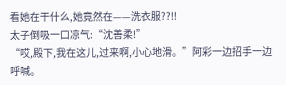看她在干什么,她竟然在——洗衣服??!!
太子倒吸一口凉气:“沈善柔!”
“哎,殿下,我在这儿,过来啊,小心地滑。”阿彩一边招手一边呼喊。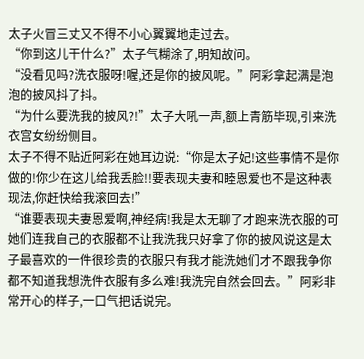太子火冒三丈又不得不小心翼翼地走过去。
“你到这儿干什么?”太子气糊涂了,明知故问。
“没看见吗?洗衣服呀!喔,还是你的披风呢。”阿彩拿起满是泡泡的披风抖了抖。
“为什么要洗我的披风?!”太子大吼一声,额上青筋毕现,引来洗衣宫女纷纷侧目。
太子不得不贴近阿彩在她耳边说:“你是太子妃!这些事情不是你做的!你少在这儿给我丢脸!!要表现夫妻和睦恩爱也不是这种表现法,你赶快给我滚回去!”
“谁要表现夫妻恩爱啊,神经病!我是太无聊了才跑来洗衣服的可她们连我自己的衣服都不让我洗我只好拿了你的披风说这是太子最喜欢的一件很珍贵的衣服只有我才能洗她们才不跟我争你都不知道我想洗件衣服有多么难!我洗完自然会回去。”阿彩非常开心的样子,一口气把话说完。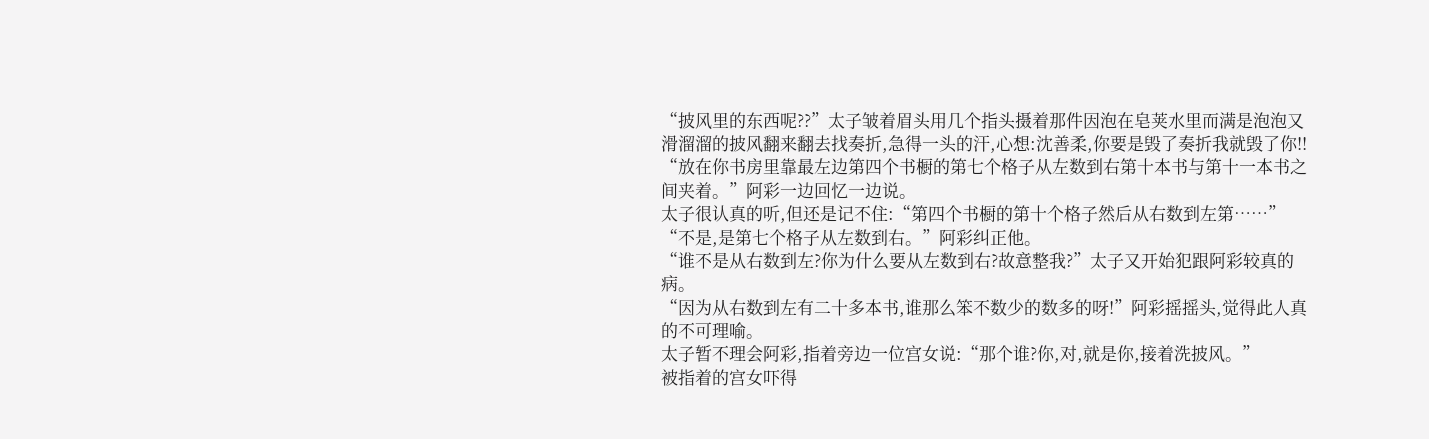“披风里的东西呢??”太子皱着眉头用几个指头摄着那件因泡在皂荚水里而满是泡泡又滑溜溜的披风翻来翻去找奏折,急得一头的汗,心想:沈善柔,你要是毁了奏折我就毁了你!!
“放在你书房里靠最左边第四个书橱的第七个格子从左数到右第十本书与第十一本书之间夹着。”阿彩一边回忆一边说。
太子很认真的听,但还是记不住:“第四个书橱的第十个格子然后从右数到左第……”
“不是,是第七个格子从左数到右。”阿彩纠正他。
“谁不是从右数到左?你为什么要从左数到右?故意整我?”太子又开始犯跟阿彩较真的病。
“因为从右数到左有二十多本书,谁那么笨不数少的数多的呀!”阿彩摇摇头,觉得此人真的不可理喻。
太子暂不理会阿彩,指着旁边一位宫女说:“那个谁?你,对,就是你,接着洗披风。”
被指着的宫女吓得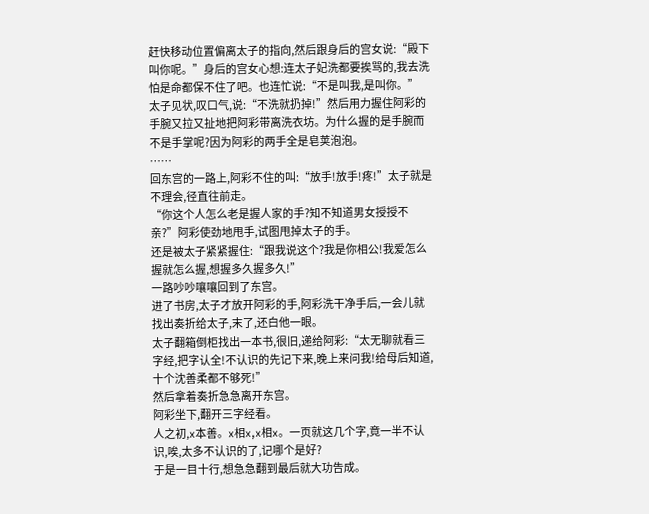赶快移动位置偏离太子的指向,然后跟身后的宫女说:“殿下叫你呢。”身后的宫女心想:连太子妃洗都要挨骂的,我去洗怕是命都保不住了吧。也连忙说:“不是叫我,是叫你。”
太子见状,叹口气,说:“不洗就扔掉!”然后用力握住阿彩的手腕又拉又扯地把阿彩带离洗衣坊。为什么握的是手腕而不是手掌呢?因为阿彩的两手全是皂荚泡泡。
……
回东宫的一路上,阿彩不住的叫:“放手!放手!疼!”太子就是不理会,径直往前走。
“你这个人怎么老是握人家的手?知不知道男女授授不亲?”阿彩使劲地甩手,试图甩掉太子的手。
还是被太子紧紧握住:“跟我说这个?我是你相公!我爱怎么握就怎么握,想握多久握多久!”
一路吵吵嚷嚷回到了东宫。
进了书房,太子才放开阿彩的手,阿彩洗干净手后,一会儿就找出奏折给太子,末了,还白他一眼。
太子翻箱倒柜找出一本书,很旧,递给阿彩:“太无聊就看三字经,把字认全!不认识的先记下来,晚上来问我!给母后知道,十个沈善柔都不够死!”
然后拿着奏折急急离开东宫。
阿彩坐下,翻开三字经看。
人之初,x本善。x相x,x相x。一页就这几个字,竟一半不认识,唉,太多不认识的了,记哪个是好?
于是一目十行,想急急翻到最后就大功告成。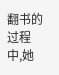翻书的过程中,她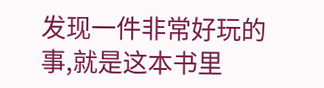发现一件非常好玩的事,就是这本书里